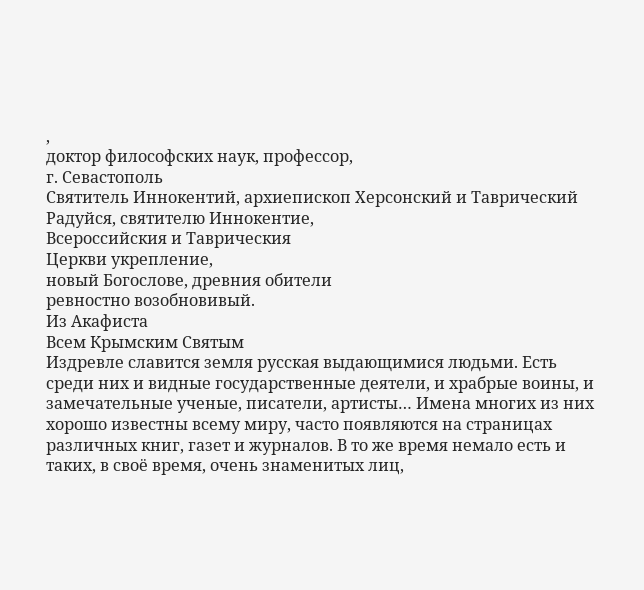,
доктор философских наук, профессор,
г. Севастополь
Святитель Иннокентий, архиепископ Херсонский и Таврический
Радуйся, святителю Иннокентие,
Всероссийския и Таврическия
Церкви укрепление,
новый Богослове, древния обители
ревностно возобновивый.
Из Акафиста
Всем Крымским Святым
Издревле славится земля русская выдающимися людьми. Есть среди них и видные государственные деятели, и храбрые воины, и замечательные ученые, писатели, артисты… Имена многих из них хорошо известны всему миру, часто появляются на страницах различных книг, газет и журналов. В то же время немало есть и таких, в своё время, очень знаменитых лиц,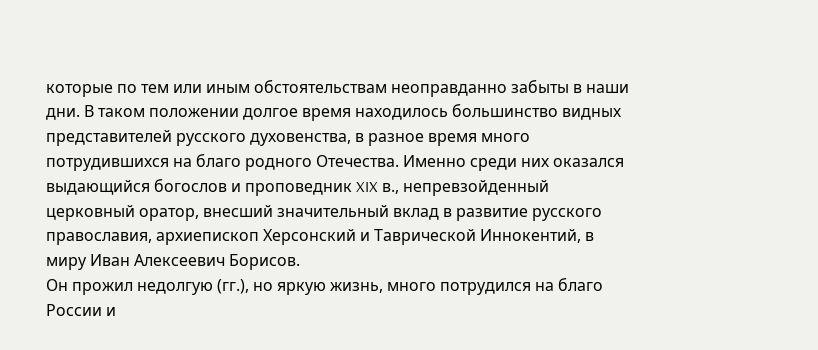которые по тем или иным обстоятельствам неоправданно забыты в наши дни. В таком положении долгое время находилось большинство видных представителей русского духовенства, в разное время много потрудившихся на благо родного Отечества. Именно среди них оказался выдающийся богослов и проповедник XIX в., непревзойденный церковный оратор, внесший значительный вклад в развитие русского православия, архиепископ Херсонский и Таврической Иннокентий, в миру Иван Алексеевич Борисов.
Он прожил недолгую (гг.), но яркую жизнь, много потрудился на благо России и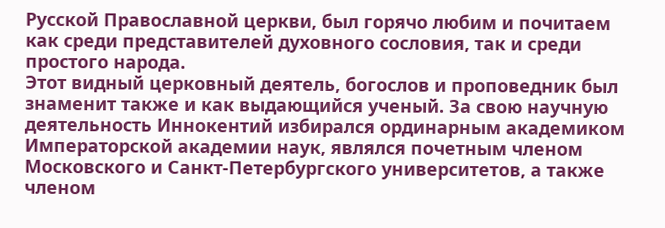Русской Православной церкви, был горячо любим и почитаем как среди представителей духовного сословия, так и среди простого народа.
Этот видный церковный деятель, богослов и проповедник был знаменит также и как выдающийся ученый. За свою научную деятельность Иннокентий избирался ординарным академиком Императорской академии наук, являлся почетным членом Московского и Санкт-Петербургского университетов, а также членом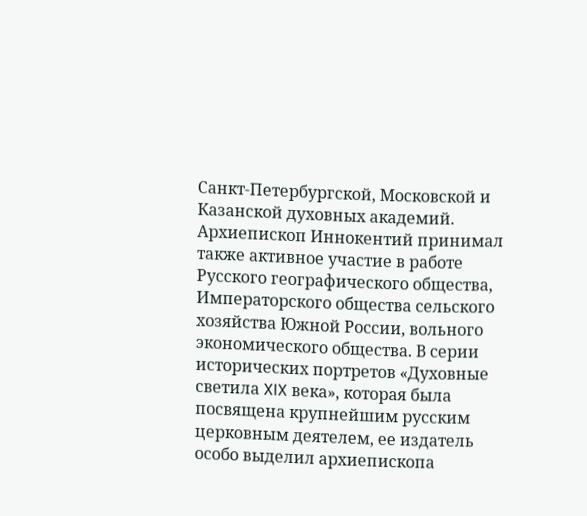Санкт-Петербургской, Московской и Казанской духовных академий. Архиепископ Иннокентий принимал также активное участие в работе Русского географического общества, Императорского общества сельского хозяйства Южной России, вольного экономического общества. В серии исторических портретов «Духовные светила XIX века», которая была посвящена крупнейшим русским церковным деятелем, ее издатель особо выделил архиепископа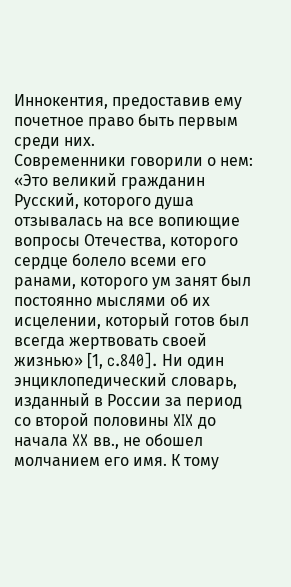Иннокентия, предоставив ему почетное право быть первым среди них.
Современники говорили о нем: «Это великий гражданин Русский, которого душа отзывалась на все вопиющие вопросы Отечества, которого сердце болело всеми его ранами, которого ум занят был постоянно мыслями об их исцелении, который готов был всегда жертвовать своей жизнью» [1, c.840]. Ни один энциклопедический словарь, изданный в России за период со второй половины XIX до начала XX вв., не обошел молчанием его имя. К тому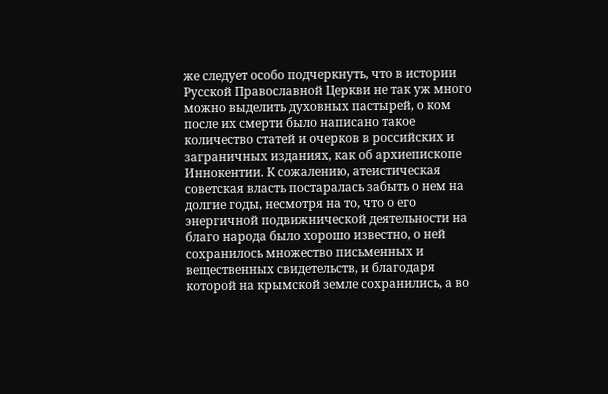же следует особо подчеркнуть, что в истории Русской Православной Церкви не так уж много можно выделить духовных пастырей, о ком после их смерти было написано такое количество статей и очерков в российских и заграничных изданиях, как об архиепископе Иннокентии. К сожалению, атеистическая советская власть постаралась забыть о нем на долгие годы, несмотря на то, что о его энергичной подвижнической деятельности на благо народа было хорошо известно, о ней сохранилось множество письменных и вещественных свидетельств, и благодаря которой на крымской земле сохранились, а во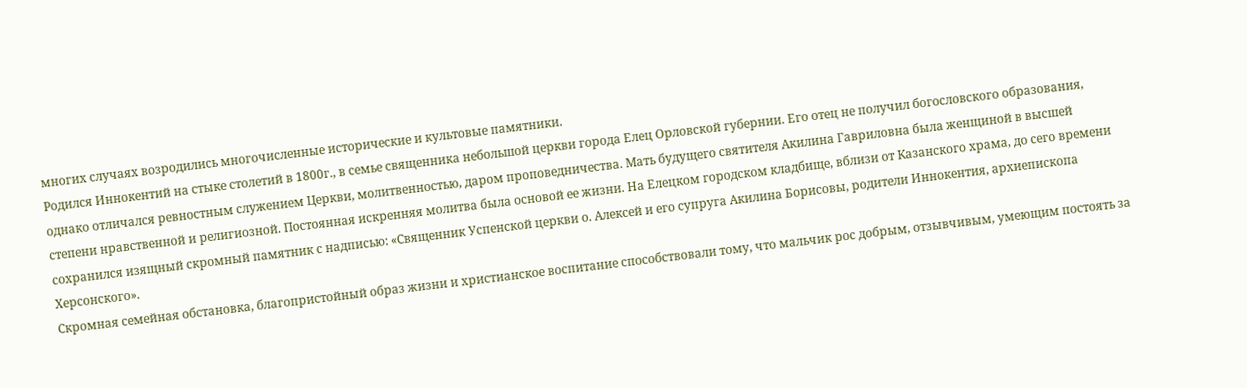многих случаях возродились многочисленные исторические и культовые памятники.
Родился Иннокентий на стыке столетий в 1800г., в семье священника небольшой церкви города Елец Орловской губернии. Его отец не получил богословского образования, однако отличался ревностным служением Церкви, молитвенностью, даром проповедничества. Мать будущего святителя Акилина Гавриловна была женщиной в высшей степени нравственной и религиозной. Постоянная искренняя молитва была основой ее жизни. На Елецком городском кладбище, вблизи от Казанского храма, до сего времени сохранился изящный скромный памятник с надписью: «Священник Успенской церкви о. Алексей и его супруга Акилина Борисовы, родители Иннокентия, архиепископа Херсонского».
Скромная семейная обстановка, благопристойный образ жизни и христианское воспитание способствовали тому, что мальчик рос добрым, отзывчивым, умеющим постоять за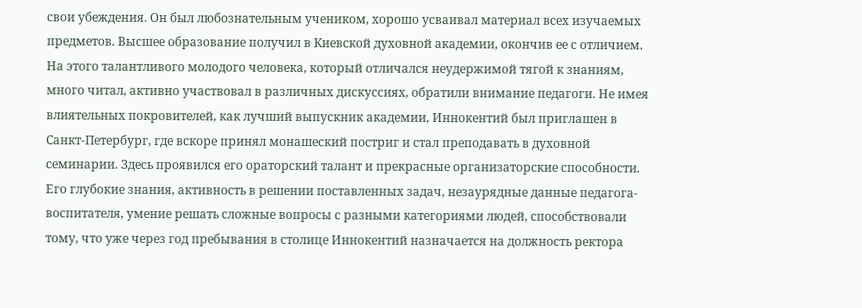свои убеждения. Он был любознательным учеником, хорошо усваивал материал всех изучаемых предметов. Высшее образование получил в Киевской духовной академии, окончив ее с отличием. На этого талантливого молодого человека, который отличался неудержимой тягой к знаниям, много читал, активно участвовал в различных дискуссиях, обратили внимание педагоги. Не имея влиятельных покровителей, как лучший выпускник академии, Иннокентий был приглашен в Санкт-Петербург, где вскоре принял монашеский постриг и стал преподавать в духовной семинарии. Здесь проявился его ораторский талант и прекрасные организаторские способности. Его глубокие знания, активность в решении поставленных задач, незаурядные данные педагога-воспитателя, умение решать сложные вопросы с разными категориями людей, способствовали тому, что уже через год пребывания в столице Иннокентий назначается на должность ректора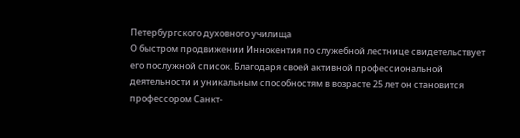Петербургского духовного училища
О быстром продвижении Иннокентия по служебной лестнице свидетельствует его послужной список. Благодаря своей активной профессиональной деятельности и уникальным способностям в возрасте 25 лет он становится профессором Санкт-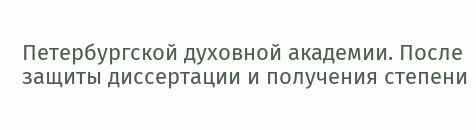Петербургской духовной академии. После защиты диссертации и получения степени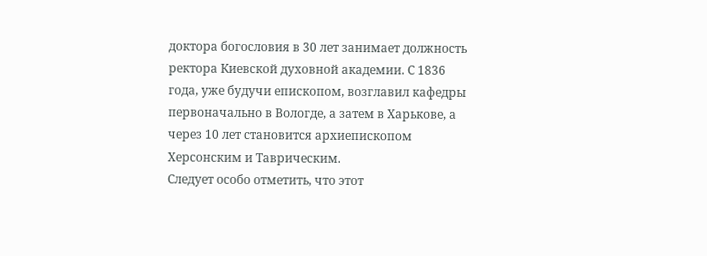доктора богословия в 30 лет занимает должность ректора Киевской духовной академии. С 1836 года, уже будучи епископом, возглавил кафедры первоначально в Вологде, а затем в Харькове, а через 10 лет становится архиепископом Херсонским и Таврическим.
Следует особо отметить, что этот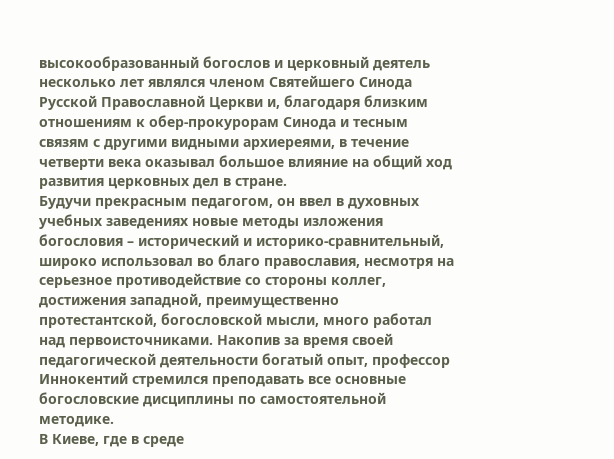высокообразованный богослов и церковный деятель несколько лет являлся членом Святейшего Синода Русской Православной Церкви и, благодаря близким отношениям к обер-прокурорам Синода и тесным связям с другими видными архиереями, в течение четверти века оказывал большое влияние на общий ход развития церковных дел в стране.
Будучи прекрасным педагогом, он ввел в духовных учебных заведениях новые методы изложения богословия – исторический и историко-сравнительный, широко использовал во благо православия, несмотря на серьезное противодействие со стороны коллег, достижения западной, преимущественно протестантской, богословской мысли, много работал над первоисточниками. Накопив за время своей педагогической деятельности богатый опыт, профессор Иннокентий стремился преподавать все основные богословские дисциплины по самостоятельной методике.
В Киеве, где в среде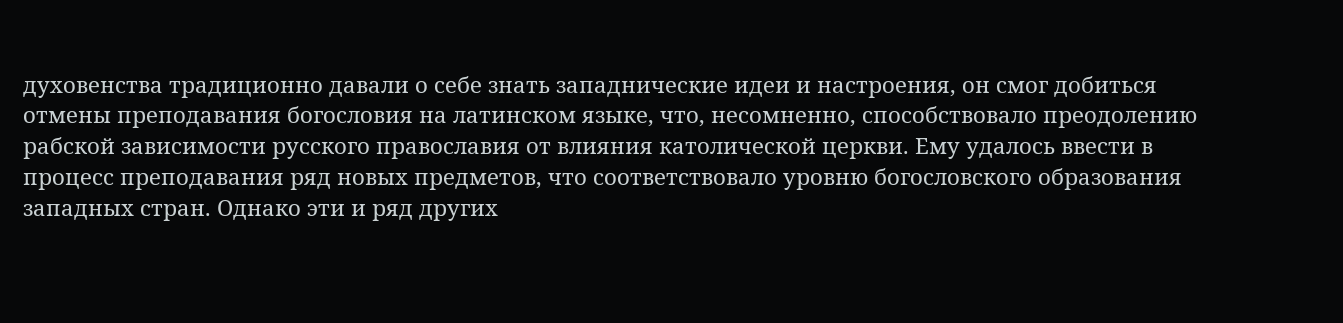духовенства традиционно давали о себе знать западнические идеи и настроения, он смог добиться отмены преподавания богословия на латинском языке, что, несомненно, способствовало преодолению рабской зависимости русского православия от влияния католической церкви. Ему удалось ввести в процесс преподавания ряд новых предметов, что соответствовало уровню богословского образования западных стран. Однако эти и ряд других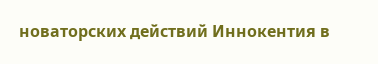новаторских действий Иннокентия в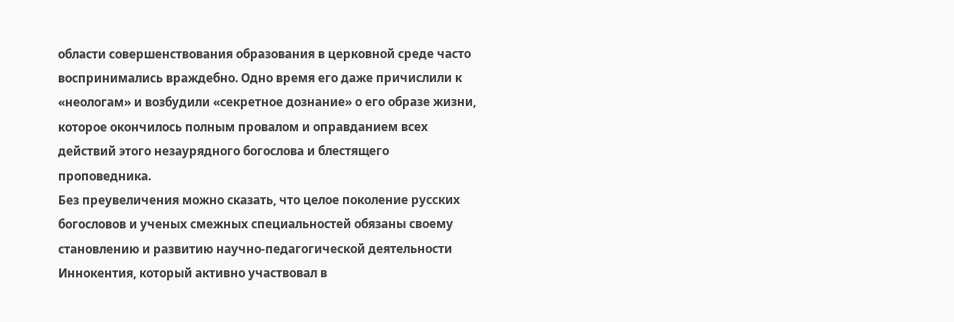области совершенствования образования в церковной среде часто воспринимались враждебно. Одно время его даже причислили к «неологам» и возбудили «секретное дознание» о его образе жизни, которое окончилось полным провалом и оправданием всех действий этого незаурядного богослова и блестящего проповедника.
Без преувеличения можно сказать, что целое поколение русских богословов и ученых смежных специальностей обязаны своему становлению и развитию научно-педагогической деятельности Иннокентия, который активно участвовал в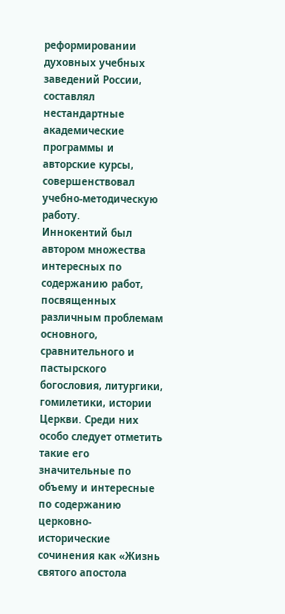реформировании духовных учебных заведений России, составлял нестандартные академические программы и авторские курсы, совершенствовал учебно-методическую работу.
Иннокентий был автором множества интересных по содержанию работ, посвященных различным проблемам основного, сравнительного и пастырского богословия, литургики, гомилетики, истории Церкви. Среди них особо следует отметить такие его значительные по объему и интересные по содержанию церковно-исторические сочинения как «Жизнь святого апостола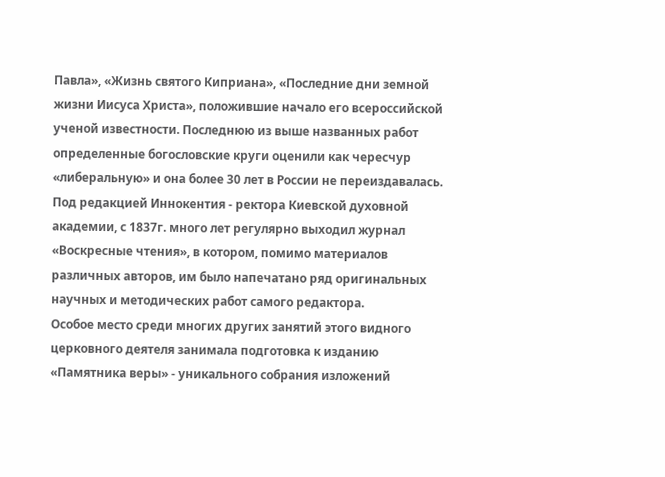Павла», «Жизнь святого Киприана», «Последние дни земной жизни Иисуса Христа», положившие начало его всероссийской ученой известности. Последнюю из выше названных работ определенные богословские круги оценили как чересчур «либеральную» и она более 30 лет в России не переиздавалась.
Под редакцией Иннокентия - ректора Киевской духовной академии, с 1837г. много лет регулярно выходил журнал «Воскресные чтения», в котором, помимо материалов различных авторов, им было напечатано ряд оригинальных научных и методических работ самого редактора.
Особое место среди многих других занятий этого видного церковного деятеля занимала подготовка к изданию «Памятника веры» - уникального собрания изложений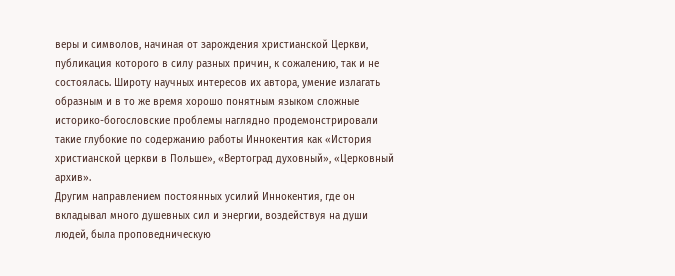веры и символов, начиная от зарождения христианской Церкви, публикация которого в силу разных причин, к сожалению, так и не состоялась. Широту научных интересов их автора, умение излагать образным и в то же время хорошо понятным языком сложные историко-богословские проблемы наглядно продемонстрировали такие глубокие по содержанию работы Иннокентия как «История христианской церкви в Польше», «Вертоград духовный», «Церковный архив».
Другим направлением постоянных усилий Иннокентия, где он вкладывал много душевных сил и энергии, воздействуя на души людей, была проповедническую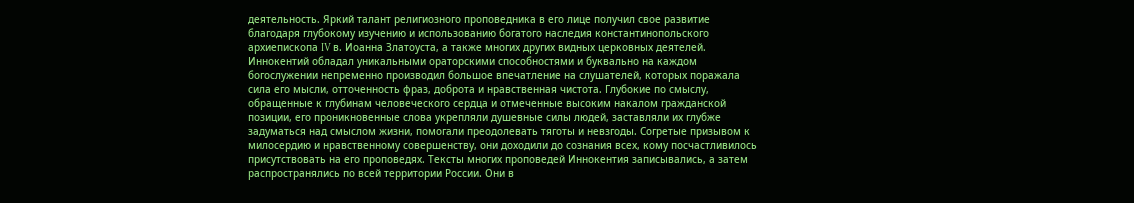деятельность. Яркий талант религиозного проповедника в его лице получил свое развитие благодаря глубокому изучению и использованию богатого наследия константинопольского архиепископа IV в. Иоанна Златоуста, а также многих других видных церковных деятелей. Иннокентий обладал уникальными ораторскими способностями и буквально на каждом богослужении непременно производил большое впечатление на слушателей, которых поражала сила его мысли, отточенность фраз, доброта и нравственная чистота. Глубокие по смыслу, обращенные к глубинам человеческого сердца и отмеченные высоким накалом гражданской позиции, его проникновенные слова укрепляли душевные силы людей, заставляли их глубже задуматься над смыслом жизни, помогали преодолевать тяготы и невзгоды. Согретые призывом к милосердию и нравственному совершенству, они доходили до сознания всех, кому посчастливилось присутствовать на его проповедях. Тексты многих проповедей Иннокентия записывались, а затем распространялись по всей территории России. Они в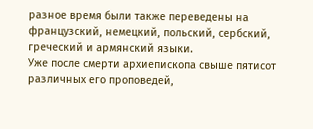разное время были также переведены на французский, немецкий, польский, сербский, греческий и армянский языки.
Уже после смерти архиепископа свыше пятисот различных его проповедей,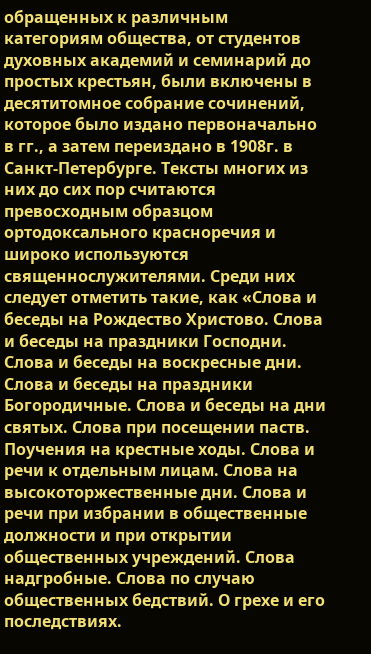обращенных к различным категориям общества, от студентов духовных академий и семинарий до простых крестьян, были включены в десятитомное собрание сочинений, которое было издано первоначально в гг., а затем переиздано в 1908г. в Санкт-Петербурге. Тексты многих из них до сих пор считаются превосходным образцом ортодоксального красноречия и широко используются священнослужителями. Среди них следует отметить такие, как «Слова и беседы на Рождество Христово. Слова и беседы на праздники Господни. Слова и беседы на воскресные дни. Слова и беседы на праздники Богородичные. Слова и беседы на дни святых. Слова при посещении паств. Поучения на крестные ходы. Слова и речи к отдельным лицам. Слова на высокоторжественные дни. Слова и речи при избрании в общественные должности и при открытии общественных учреждений. Слова надгробные. Слова по случаю общественных бедствий. О грехе и его последствиях.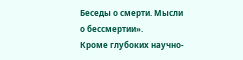Беседы о смерти. Мысли о бессмертии».
Кроме глубоких научно-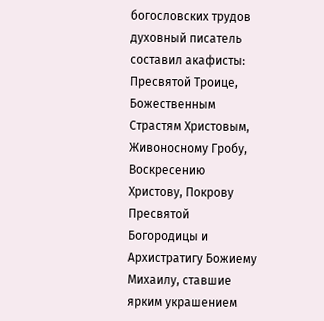богословских трудов духовный писатель составил акафисты: Пресвятой Троице, Божественным Страстям Христовым, Живоносному Гробу, Воскресению Христову, Покрову Пресвятой Богородицы и Архистратигу Божиему Михаилу, ставшие ярким украшением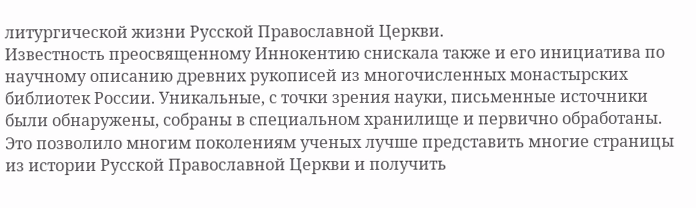литургической жизни Русской Православной Церкви.
Известность преосвященному Иннокентию снискала также и его инициатива по научному описанию древних рукописей из многочисленных монастырских библиотек России. Уникальные, с точки зрения науки, письменные источники были обнаружены, собраны в специальном хранилище и первично обработаны. Это позволило многим поколениям ученых лучше представить многие страницы из истории Русской Православной Церкви и получить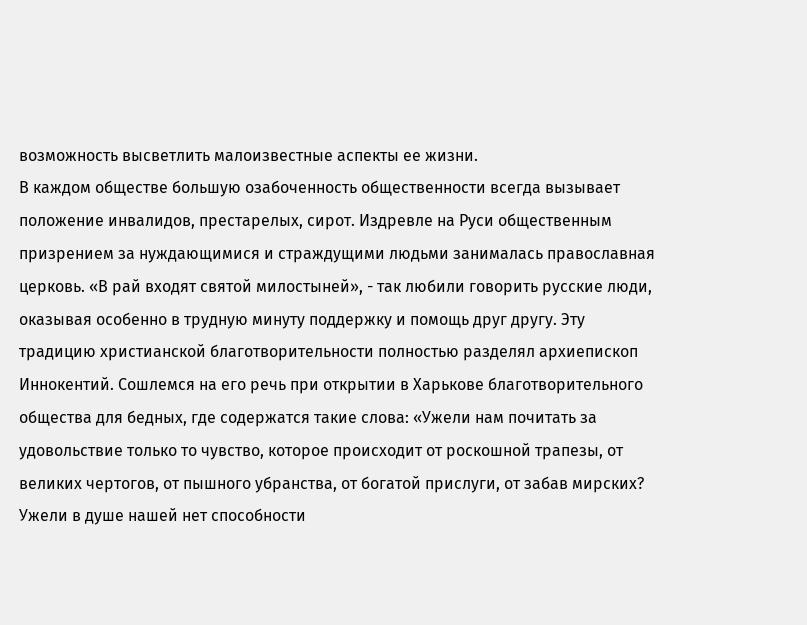возможность высветлить малоизвестные аспекты ее жизни.
В каждом обществе большую озабоченность общественности всегда вызывает положение инвалидов, престарелых, сирот. Издревле на Руси общественным призрением за нуждающимися и страждущими людьми занималась православная церковь. «В рай входят святой милостыней», - так любили говорить русские люди, оказывая особенно в трудную минуту поддержку и помощь друг другу. Эту традицию христианской благотворительности полностью разделял архиепископ Иннокентий. Сошлемся на его речь при открытии в Харькове благотворительного общества для бедных, где содержатся такие слова: «Ужели нам почитать за удовольствие только то чувство, которое происходит от роскошной трапезы, от великих чертогов, от пышного убранства, от богатой прислуги, от забав мирских? Ужели в душе нашей нет способности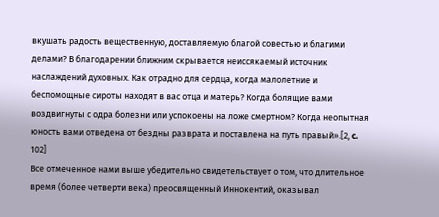вкушать радость вещественную, доставляемую благой совестью и благими делами? В благодарении ближним скрывается неиссякаемый источник наслаждений духовных. Как отрадно для сердца, когда малолетние и беспомощные сироты находят в вас отца и матерь? Когда болящие вами воздвигнуты с одра болезни или успокоены на ложе смертном? Когда неопытная юность вами отведена от бездны разврата и поставлена на путь правый».[2, c. 102]
Все отмеченное нами выше убедительно свидетельствует о том, что длительное время (более четверти века) преосвященный Иннокентий, оказывал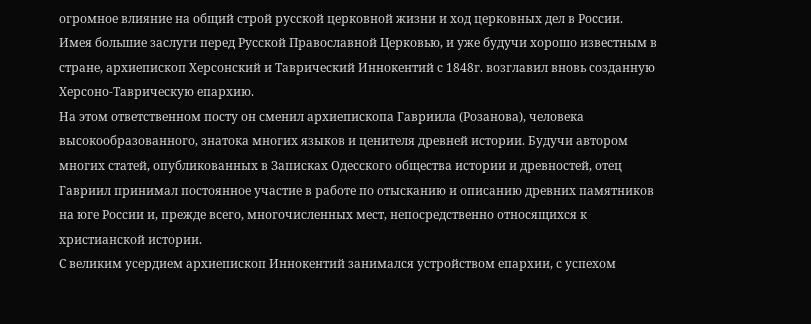огромное влияние на общий строй русской церковной жизни и ход церковных дел в России.
Имея большие заслуги перед Русской Православной Церковью, и уже будучи хорошо известным в стране, архиепископ Херсонский и Таврический Иннокентий с 1848г. возглавил вновь созданную Херсоно-Таврическую епархию.
На этом ответственном посту он сменил архиепископа Гавриила (Розанова), человека высокообразованного, знатока многих языков и ценителя древней истории. Будучи автором многих статей, опубликованных в Записках Одесского общества истории и древностей, отец Гавриил принимал постоянное участие в работе по отысканию и описанию древних памятников на юге России и, прежде всего, многочисленных мест, непосредственно относящихся к христианской истории.
С великим усердием архиепископ Иннокентий занимался устройством епархии, с успехом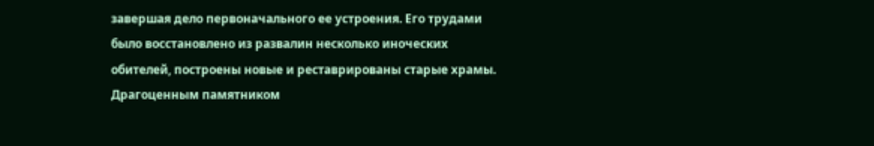завершая дело первоначального ее устроения. Его трудами было восстановлено из развалин несколько иноческих обителей, построены новые и реставрированы старые храмы. Драгоценным памятником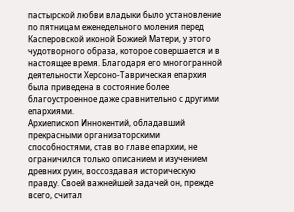пастырской любви владыки было установление по пятницам еженедельного моления перед Касперовской иконой Божией Матери, у этого чудотворного образа, которое совершается и в настоящее время. Благодаря его многогранной деятельности Херсоно-Таврическая епархия была приведена в состояние более благоустроенное даже сравнительно с другими епархиями.
Архиепископ Иннокентий, обладавший прекрасными организаторскими способностями, став во главе епархии, не ограничился только описанием и изучением древних руин, воссоздавая историческую правду. Своей важнейшей задачей он, прежде всего, считал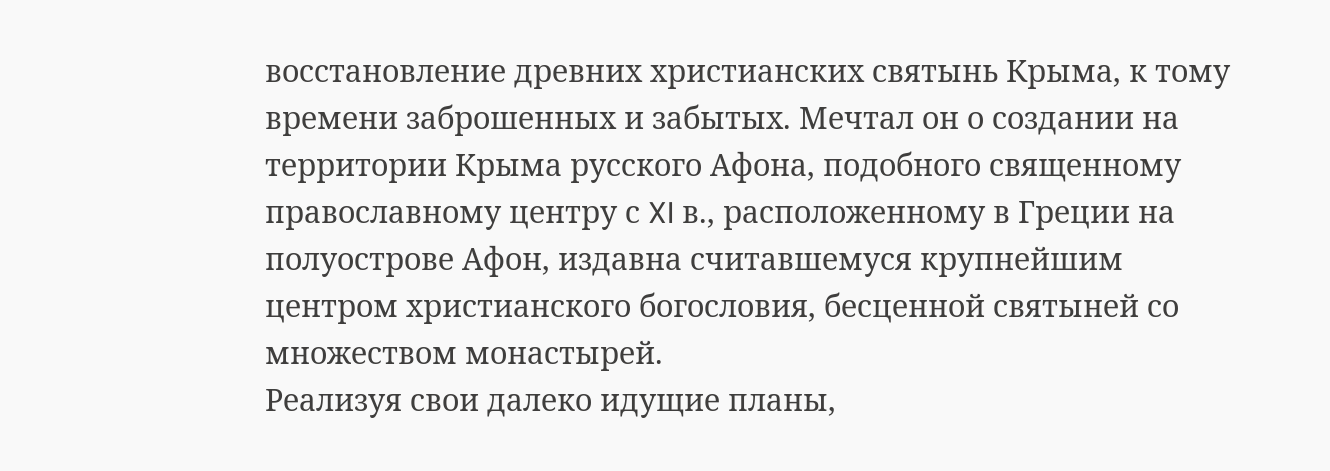восстановление древних христианских святынь Крыма, к тому времени заброшенных и забытых. Мечтал он о создании на территории Крыма русского Афона, подобного священному православному центру с XI в., расположенному в Греции на полуострове Афон, издавна считавшемуся крупнейшим центром христианского богословия, бесценной святыней со множеством монастырей.
Реализуя свои далеко идущие планы,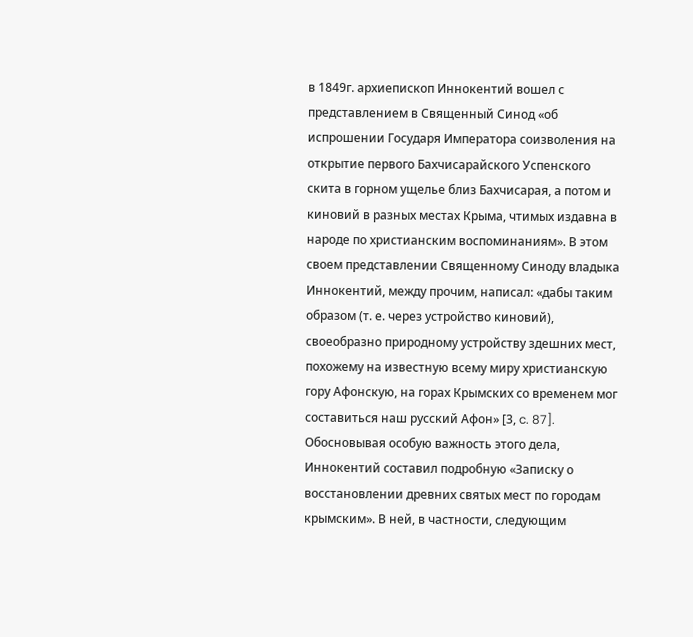в 1849г. архиепископ Иннокентий вошел с представлением в Священный Синод «об испрошении Государя Императора соизволения на открытие первого Бахчисарайского Успенского скита в горном ущелье близ Бахчисарая, а потом и киновий в разных местах Крыма, чтимых издавна в народе по христианским воспоминаниям». В этом своем представлении Священному Синоду владыка Иннокентий, между прочим, написал: «дабы таким образом (т. е. через устройство киновий), своеобразно природному устройству здешних мест, похожему на известную всему миру христианскую гору Афонскую, на горах Крымских со временем мог составиться наш русский Афон» [3, c. 87].
Обосновывая особую важность этого дела, Иннокентий составил подробную «Записку о восстановлении древних святых мест по городам крымским». В ней, в частности, следующим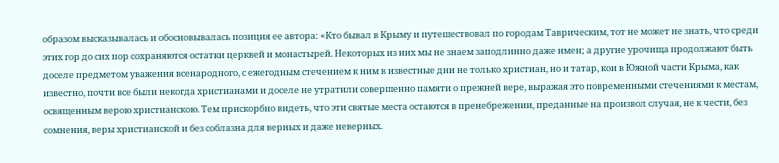образом высказывалась и обосновывалась позиция ее автора: «Кто бывал в Крыму и путешествовал по городам Таврическим, тот не может не знать, что среди этих гор до сих пор сохраняются остатки церквей и монастырей. Некоторых из них мы не знаем заподлинно даже имен; а другие урочища продолжают быть доселе предметом уважения всенародного, с ежегодным стечением к ним в известные дни не только христиан, но и татар, кои в Южной части Крыма, как известно, почти все были некогда христианами и доселе не утратили совершенно памяти о прежней вере, выражая это повременными стечениями к местам, освященным верою христианскою. Тем прискорбно видеть, что эти святые места остаются в пренебрежении, преданные на произвол случая, не к чести, без сомнения, веры христианской и без соблазна для верных и даже неверных.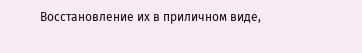Восстановление их в приличном виде,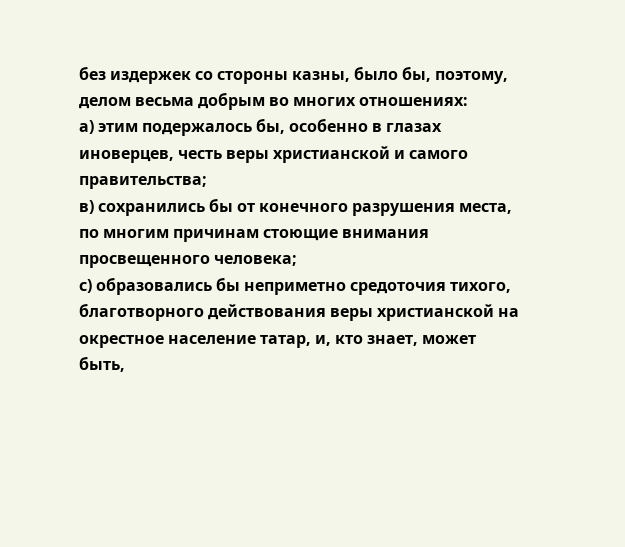без издержек со стороны казны, было бы, поэтому, делом весьма добрым во многих отношениях:
а) этим подержалось бы, особенно в глазах иноверцев, честь веры христианской и самого правительства;
в) сохранились бы от конечного разрушения места, по многим причинам стоющие внимания просвещенного человека;
с) образовались бы неприметно средоточия тихого, благотворного действования веры христианской на окрестное население татар, и, кто знает, может быть,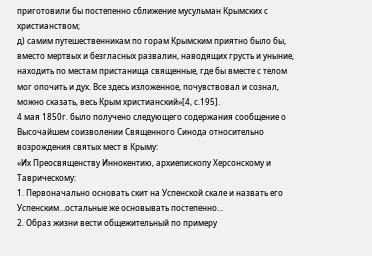приготовили бы постепенно сближение мусульман Крымских с христианством;
д) самим путешественникам по горам Крымским приятно было бы, вместо мертвых и безгласных развалин, наводящих грусть и уныние, находить по местам пристанища священные, где бы вместе с телом мог опочить и дух. Все здесь изложенное, почувствовал и сознал, можно сказать, весь Крым христианский»[4, с.195].
4 мая 1850г. было получено следующего содержания сообщение о Высочайшем соизволении Священного Синода относительно возрождения святых мест в Крыму:
«Их Преосвященству Иннокентию, архиепископу Херсонскому и Таврическому:
1. Первоначально основать скит на Успенской скале и назвать его Успенским…остальные же основывать постепенно…
2. Образ жизни вести общежительный по примеру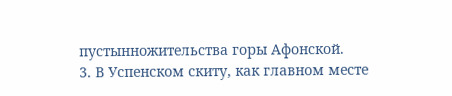пустынножительства горы Афонской.
3. В Успенском скиту, как главном месте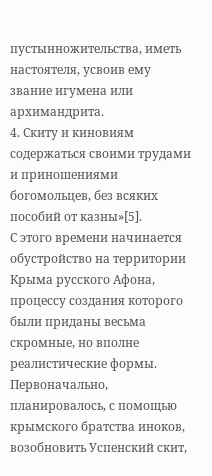пустынножительства, иметь настоятеля, усвоив ему звание игумена или архимандрита.
4. Скиту и киновиям содержаться своими трудами и приношениями богомольцев, без всяких пособий от казны»[5].
С этого времени начинается обустройство на территории Крыма русского Афона, процессу создания которого были приданы весьма скромные, но вполне реалистические формы. Первоначально, планировалось, с помощью крымского братства иноков, возобновить Успенский скит,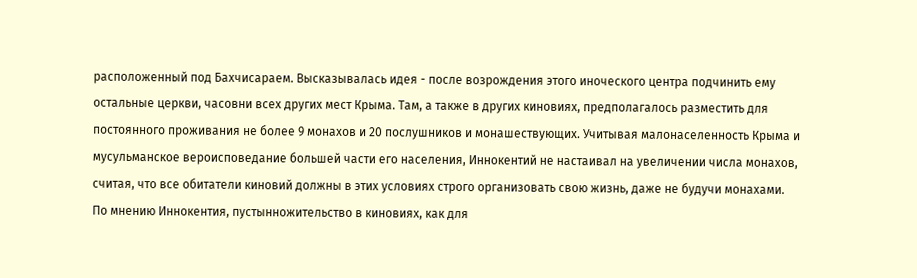расположенный под Бахчисараем. Высказывалась идея - после возрождения этого иноческого центра подчинить ему остальные церкви, часовни всех других мест Крыма. Там, а также в других киновиях, предполагалось разместить для постоянного проживания не более 9 монахов и 20 послушников и монашествующих. Учитывая малонаселенность Крыма и мусульманское вероисповедание большей части его населения, Иннокентий не настаивал на увеличении числа монахов, считая, что все обитатели киновий должны в этих условиях строго организовать свою жизнь, даже не будучи монахами.
По мнению Иннокентия, пустынножительство в киновиях, как для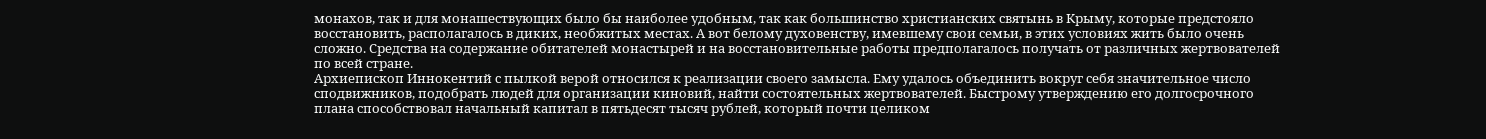монахов, так и для монашествующих было бы наиболее удобным, так как большинство христианских святынь в Крыму, которые предстояло восстановить, располагалось в диких, необжитых местах. А вот белому духовенству, имевшему свои семьи, в этих условиях жить было очень сложно. Средства на содержание обитателей монастырей и на восстановительные работы предполагалось получать от различных жертвователей по всей стране.
Архиепископ Иннокентий с пылкой верой относился к реализации своего замысла. Ему удалось объединить вокруг себя значительное число сподвижников, подобрать людей для организации киновий, найти состоятельных жертвователей. Быстрому утверждению его долгосрочного плана способствовал начальный капитал в пятьдесят тысяч рублей, который почти целиком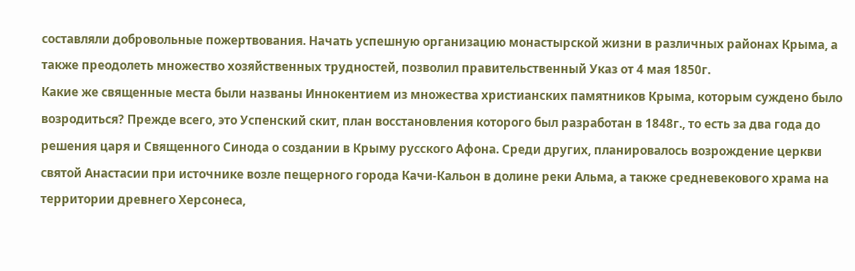составляли добровольные пожертвования. Начать успешную организацию монастырской жизни в различных районах Крыма, а также преодолеть множество хозяйственных трудностей, позволил правительственный Указ от 4 мая 1850г.
Какие же священные места были названы Иннокентием из множества христианских памятников Крыма, которым суждено было возродиться? Прежде всего, это Успенский скит, план восстановления которого был разработан в 1848г., то есть за два года до решения царя и Священного Синода о создании в Крыму русского Афона. Среди других, планировалось возрождение церкви святой Анастасии при источнике возле пещерного города Качи-Кальон в долине реки Альма, а также средневекового храма на территории древнего Херсонеса,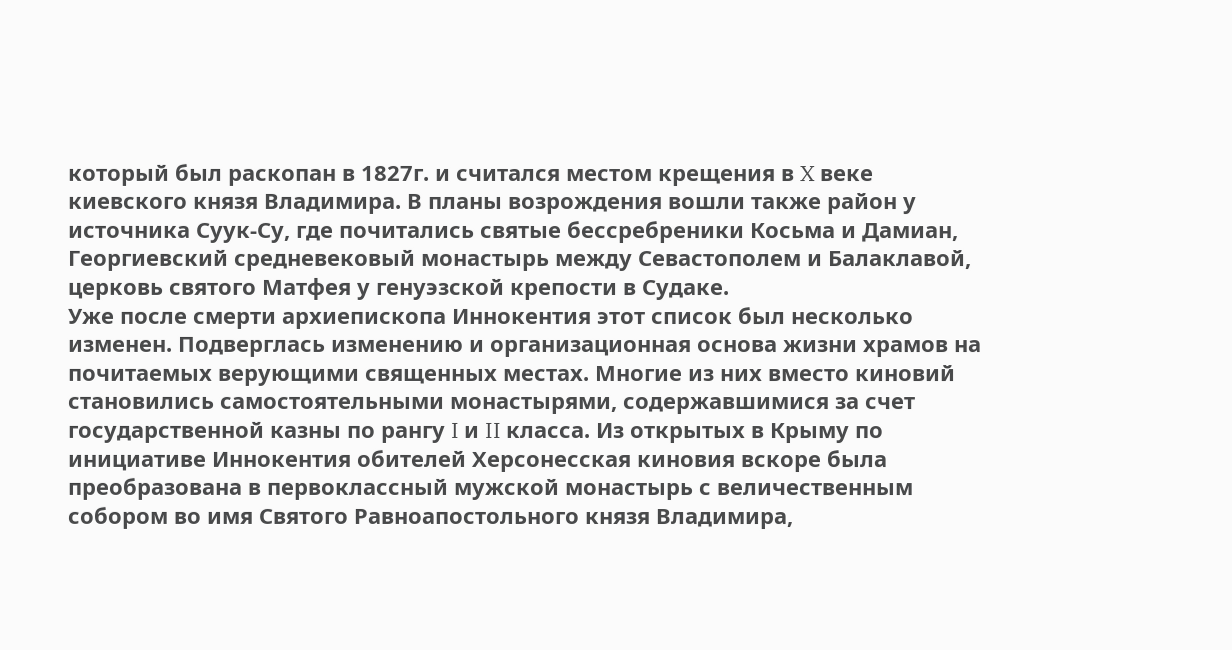который был раскопан в 1827г. и считался местом крещения в X веке киевского князя Владимира. В планы возрождения вошли также район у источника Суук-Су, где почитались святые бессребреники Косьма и Дамиан, Георгиевский средневековый монастырь между Севастополем и Балаклавой, церковь святого Матфея у генуэзской крепости в Судаке.
Уже после смерти архиепископа Иннокентия этот список был несколько изменен. Подверглась изменению и организационная основа жизни храмов на почитаемых верующими священных местах. Многие из них вместо киновий становились самостоятельными монастырями, содержавшимися за счет государственной казны по рангу I и II класса. Из открытых в Крыму по инициативе Иннокентия обителей Херсонесская киновия вскоре была преобразована в первоклассный мужской монастырь с величественным собором во имя Святого Равноапостольного князя Владимира,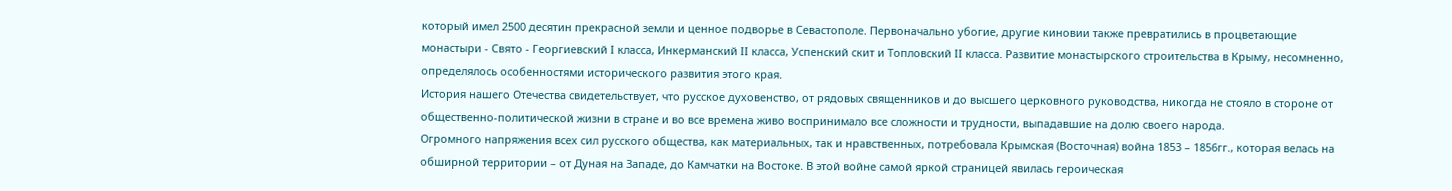который имел 2500 десятин прекрасной земли и ценное подворье в Севастополе. Первоначально убогие, другие киновии также превратились в процветающие монастыри - Свято - Георгиевский I класса, Инкерманский II класса, Успенский скит и Топловский II класса. Развитие монастырского строительства в Крыму, несомненно, определялось особенностями исторического развития этого края.
История нашего Отечества свидетельствует, что русское духовенство, от рядовых священников и до высшего церковного руководства, никогда не стояло в стороне от общественно-политической жизни в стране и во все времена живо воспринимало все сложности и трудности, выпадавшие на долю своего народа.
Огромного напряжения всех сил русского общества, как материальных, так и нравственных, потребовала Крымская (Восточная) война 1853 – 1856гг., которая велась на обширной территории – от Дуная на Западе, до Камчатки на Востоке. В этой войне самой яркой страницей явилась героическая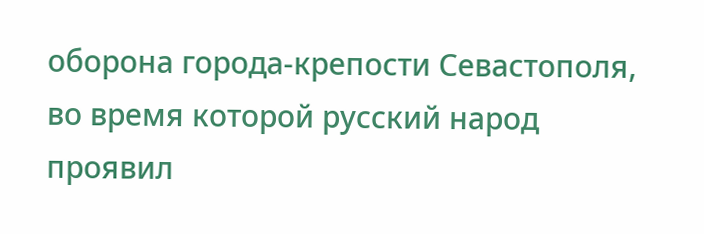оборона города-крепости Севастополя, во время которой русский народ проявил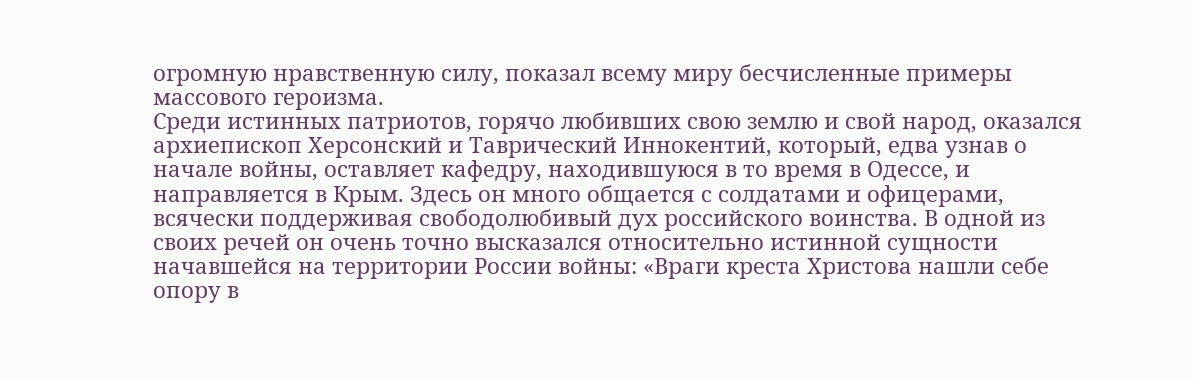огромную нравственную силу, показал всему миру бесчисленные примеры массового героизма.
Среди истинных патриотов, горячо любивших свою землю и свой народ, оказался архиепископ Херсонский и Таврический Иннокентий, который, едва узнав о начале войны, оставляет кафедру, находившуюся в то время в Одессе, и направляется в Крым. Здесь он много общается с солдатами и офицерами, всячески поддерживая свободолюбивый дух российского воинства. В одной из своих речей он очень точно высказался относительно истинной сущности начавшейся на территории России войны: «Враги креста Христова нашли себе опору в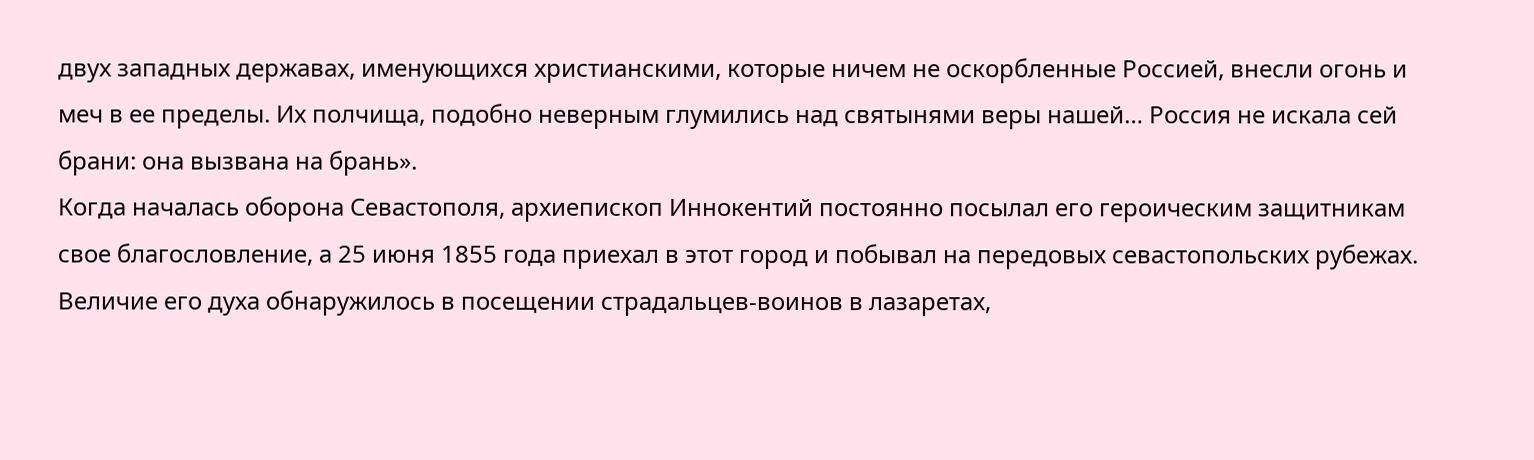двух западных державах, именующихся христианскими, которые ничем не оскорбленные Россией, внесли огонь и меч в ее пределы. Их полчища, подобно неверным глумились над святынями веры нашей… Россия не искала сей брани: она вызвана на брань».
Когда началась оборона Севастополя, архиепископ Иннокентий постоянно посылал его героическим защитникам свое благословление, а 25 июня 1855 года приехал в этот город и побывал на передовых севастопольских рубежах. Величие его духа обнаружилось в посещении страдальцев-воинов в лазаретах,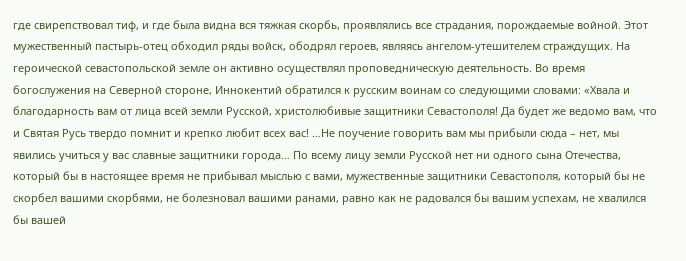где свирепствовал тиф, и где была видна вся тяжкая скорбь, проявлялись все страдания, порождаемые войной. Этот мужественный пастырь-отец обходил ряды войск, ободрял героев, являясь ангелом-утешителем страждущих. На героической севастопольской земле он активно осуществлял проповедническую деятельность. Во время богослужения на Северной стороне, Иннокентий обратился к русским воинам со следующими словами: «Хвала и благодарность вам от лица всей земли Русской, христолюбивые защитники Севастополя! Да будет же ведомо вам, что и Святая Русь твердо помнит и крепко любит всех вас! …Не поучение говорить вам мы прибыли сюда – нет, мы явились учиться у вас славные защитники города… По всему лицу земли Русской нет ни одного сына Отечества, который бы в настоящее время не прибывал мыслью с вами, мужественные защитники Севастополя, который бы не скорбел вашими скорбями, не болезновал вашими ранами, равно как не радовался бы вашим успехам, не хвалился бы вашей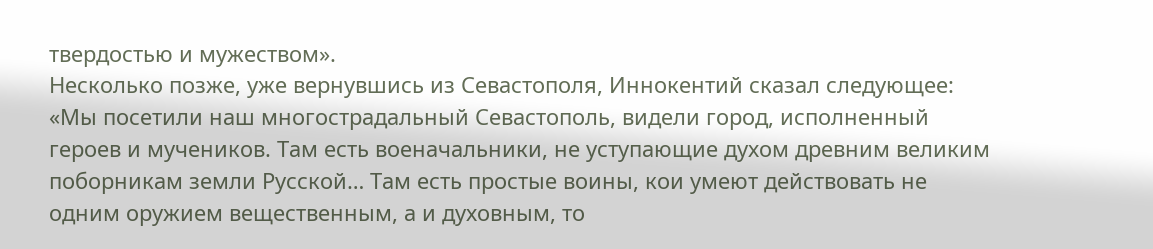твердостью и мужеством».
Несколько позже, уже вернувшись из Севастополя, Иннокентий сказал следующее: «Мы посетили наш многострадальный Севастополь, видели город, исполненный героев и мучеников. Там есть военачальники, не уступающие духом древним великим поборникам земли Русской… Там есть простые воины, кои умеют действовать не одним оружием вещественным, а и духовным, то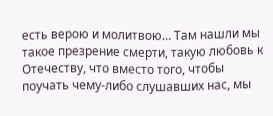есть верою и молитвою… Там нашли мы такое презрение смерти, такую любовь к Отечеству, что вместо того, чтобы поучать чему-либо слушавших нас, мы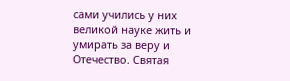сами учились у них великой науке жить и умирать за веру и Отечество. Святая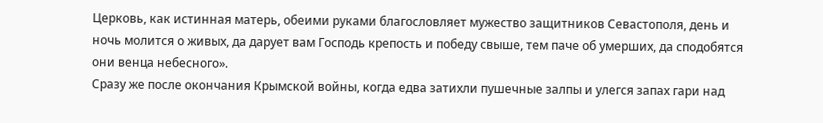Церковь, как истинная матерь, обеими руками благословляет мужество защитников Севастополя, день и ночь молится о живых, да дарует вам Господь крепость и победу свыше, тем паче об умерших, да сподобятся они венца небесного».
Сразу же после окончания Крымской войны, когда едва затихли пушечные залпы и улегся запах гари над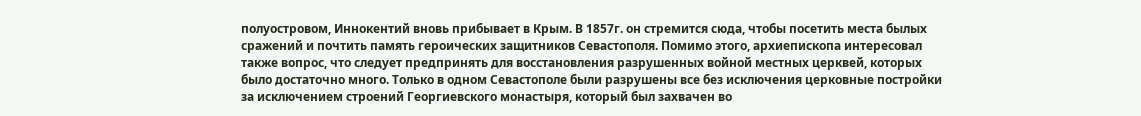полуостровом, Иннокентий вновь прибывает в Крым. В 1857г. он стремится сюда, чтобы посетить места былых сражений и почтить память героических защитников Севастополя. Помимо этого, архиепископа интересовал также вопрос, что следует предпринять для восстановления разрушенных войной местных церквей, которых было достаточно много. Только в одном Севастополе были разрушены все без исключения церковные постройки за исключением строений Георгиевского монастыря, который был захвачен во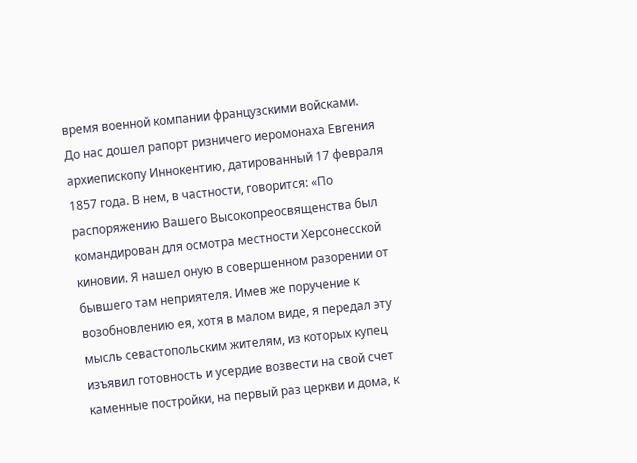время военной компании французскими войсками.
До нас дошел рапорт ризничего иеромонаха Евгения архиепископу Иннокентию, датированный 17 февраля 1857 года. В нем, в частности, говорится: «По распоряжению Вашего Высокопреосвященства был командирован для осмотра местности Херсонесской киновии. Я нашел оную в совершенном разорении от бывшего там неприятеля. Имев же поручение к возобновлению ея, хотя в малом виде, я передал эту мысль севастопольским жителям, из которых купец изъявил готовность и усердие возвести на свой счет каменные постройки, на первый раз церкви и дома, к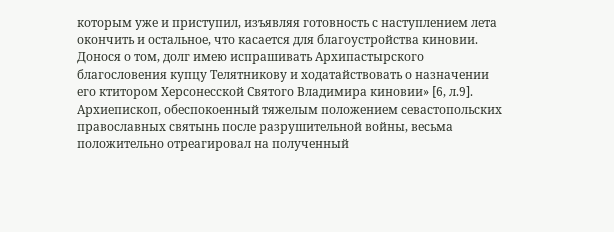которым уже и приступил, изъявляя готовность с наступлением лета окончить и остальное, что касается для благоустройства киновии. Донося о том, долг имею испрашивать Архипастырского благословения купцу Телятникову и ходатайствовать о назначении его ктитором Херсонесской Святого Владимира киновии» [6, л.9]. Архиепископ, обеспокоенный тяжелым положением севастопольских православных святынь после разрушительной войны, весьма положительно отреагировал на полученный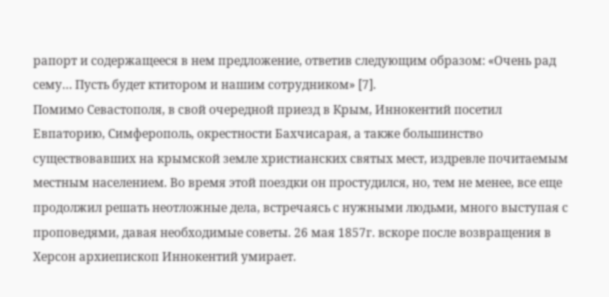рапорт и содержащееся в нем предложение, ответив следующим образом: «Очень рад сему… Пусть будет ктитором и нашим сотрудником» [7].
Помимо Севастополя, в свой очередной приезд в Крым, Иннокентий посетил Евпаторию, Симферополь, окрестности Бахчисарая, а также большинство существовавших на крымской земле христианских святых мест, издревле почитаемым местным населением. Во время этой поездки он простудился, но, тем не менее, все еще продолжил решать неотложные дела, встречаясь с нужными людьми, много выступая с проповедями, давая необходимые советы. 26 мая 1857г. вскоре после возвращения в Херсон архиепископ Иннокентий умирает.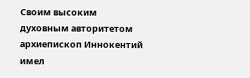Своим высоким духовным авторитетом архиепископ Иннокентий имел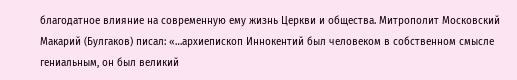благодатное влияние на современную ему жизнь Церкви и общества. Митрополит Московский Макарий (Булгаков) писал: «…архиепископ Иннокентий был человеком в собственном смысле гениальным, он был великий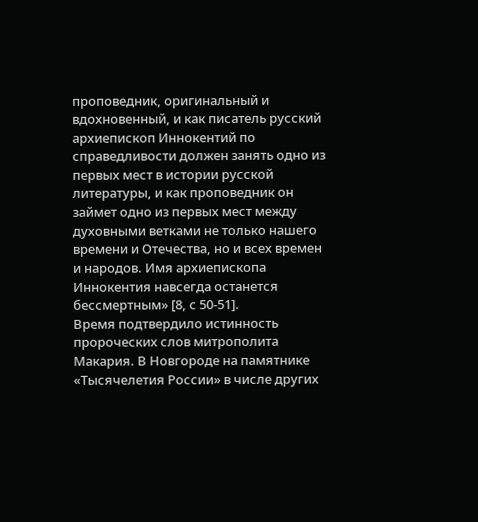проповедник, оригинальный и вдохновенный, и как писатель русский архиепископ Иннокентий по справедливости должен занять одно из первых мест в истории русской литературы, и как проповедник он займет одно из первых мест между духовными ветками не только нашего времени и Отечества, но и всех времен и народов. Имя архиепископа Иннокентия навсегда останется бессмертным» [8, с 50-51].
Время подтвердило истинность пророческих слов митрополита Макария. В Новгороде на памятнике «Тысячелетия России» в числе других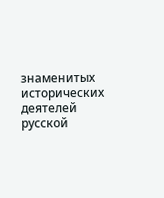знаменитых исторических деятелей русской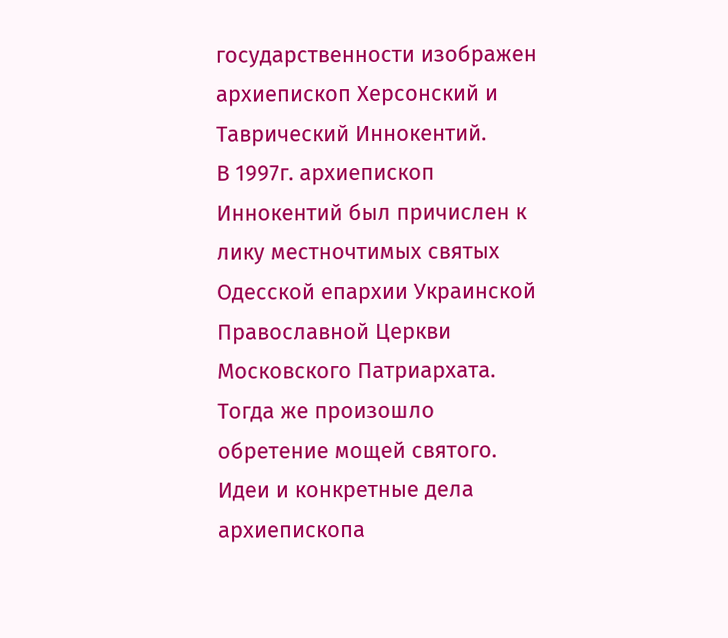государственности изображен архиепископ Херсонский и Таврический Иннокентий.
В 1997г. архиепископ Иннокентий был причислен к лику местночтимых святых Одесской епархии Украинской Православной Церкви Московского Патриархата. Тогда же произошло обретение мощей святого.
Идеи и конкретные дела архиепископа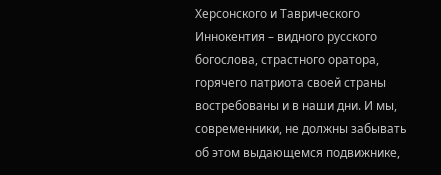Херсонского и Таврического Иннокентия – видного русского богослова, страстного оратора, горячего патриота своей страны востребованы и в наши дни. И мы, современники, не должны забывать об этом выдающемся подвижнике,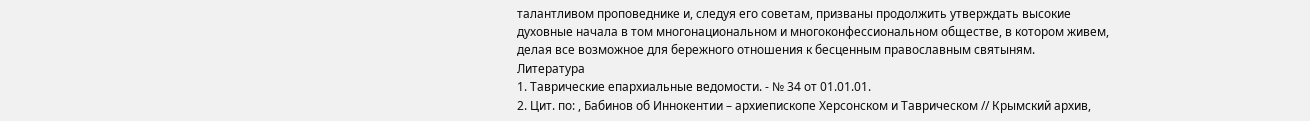талантливом проповеднике и, следуя его советам, призваны продолжить утверждать высокие духовные начала в том многонациональном и многоконфессиональном обществе, в котором живем, делая все возможное для бережного отношения к бесценным православным святыням.
Литература
1. Таврические епархиальные ведомости. - № 34 от 01.01.01.
2. Цит. по: , Бабинов об Иннокентии – архиепископе Херсонском и Таврическом // Крымский архив,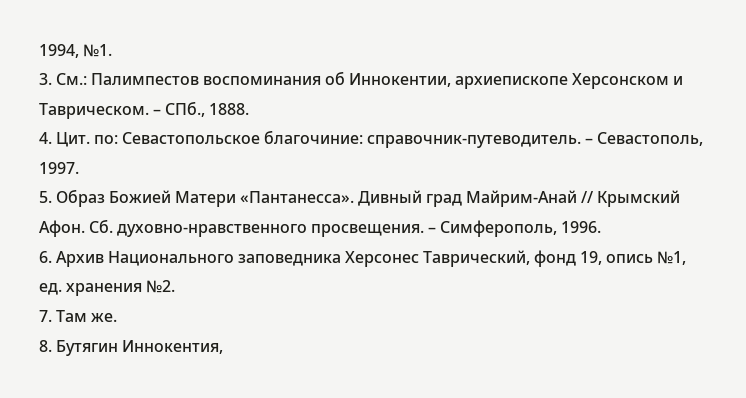1994, №1.
3. См.: Палимпестов воспоминания об Иннокентии, архиепископе Херсонском и Таврическом. – СПб., 1888.
4. Цит. по: Севастопольское благочиние: справочник-путеводитель. – Севастополь, 1997.
5. Образ Божией Матери «Пантанесса». Дивный град Майрим-Анай // Крымский Афон. Сб. духовно-нравственного просвещения. – Симферополь, 1996.
6. Архив Национального заповедника Херсонес Таврический, фонд 19, опись №1, ед. хранения №2.
7. Там же.
8. Бутягин Иннокентия,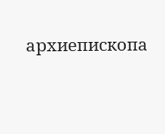архиепископа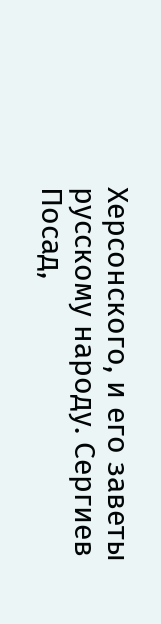Херсонского, и его заветы русскому народу. Сергиев Посад,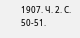1907. Ч. 2. С. 50-51.